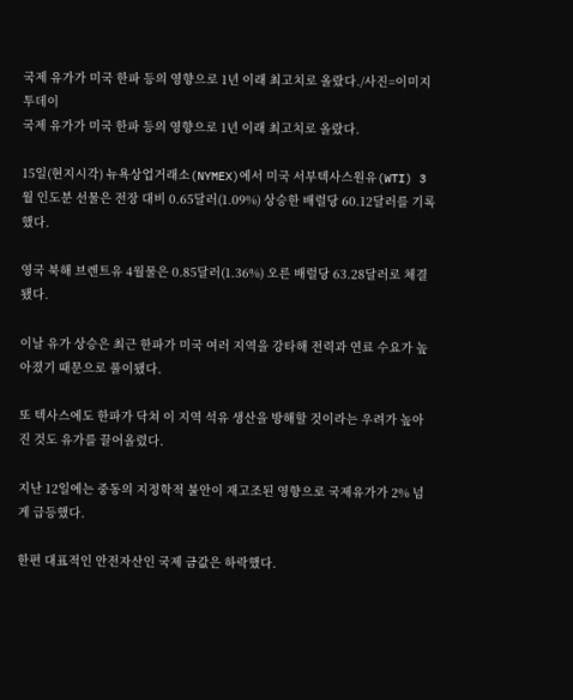국제 유가가 미국 한파 등의 영향으로 1년 이래 최고치로 올랐다./사진=이미지투데이
국제 유가가 미국 한파 등의 영향으로 1년 이래 최고치로 올랐다.

15일(현지시각) 뉴욕상업거래소(NYMEX)에서 미국 서부텍사스원유(WTI) 3월 인도분 선물은 전장 대비 0.65달러(1.09%) 상승한 배럴당 60.12달러를 기록했다.

영국 북해 브렌트유 4월물은 0.85달러(1.36%) 오른 배럴당 63.28달러로 체결됐다.

이날 유가 상승은 최근 한파가 미국 여러 지역을 강타해 전력과 연료 수요가 높아졌기 때문으로 풀이됐다.

또 텍사스에도 한파가 닥쳐 이 지역 석유 생산을 방해할 것이라는 우려가 높아진 것도 유가를 끌어올렸다.

지난 12일에는 중동의 지정학적 불안이 재고조된 영향으로 국제유가가 2% 넘게 급등했다.

한편 대표적인 안전자산인 국제 금값은 하락했다.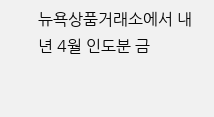뉴욕상품거래소에서 내년 4월 인도분 금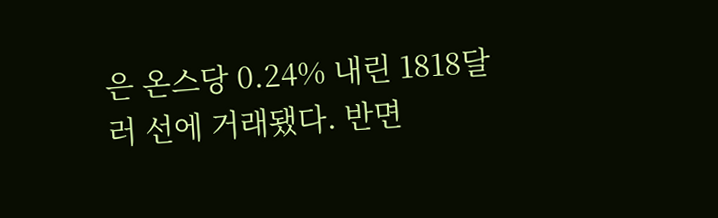은 온스당 0.24% 내린 1818달러 선에 거래됐다. 반면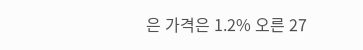은 가격은 1.2% 오른 27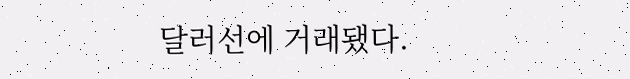달러선에 거래됐다.